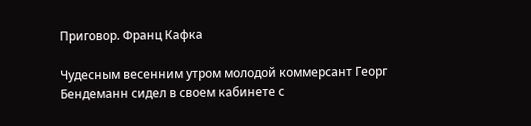Приговор. Франц Кафка

Чудесным весенним утром молодой коммерсант Георг Бендеманн сидел в своем кабинете с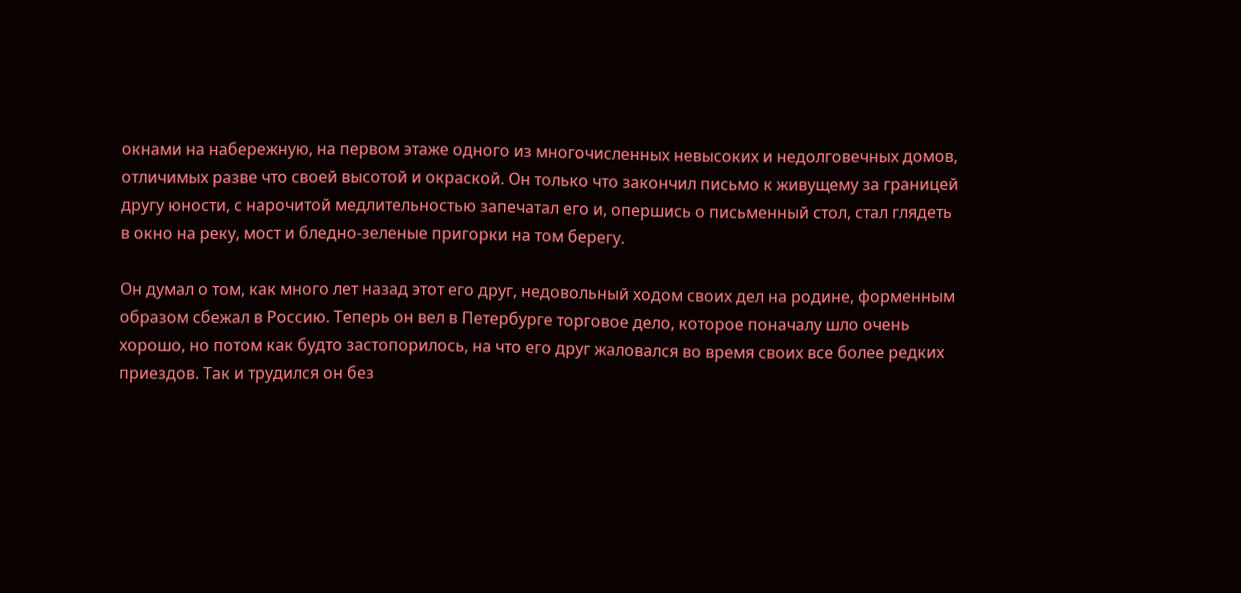окнами на набережную, на первом этаже одного из многочисленных невысоких и недолговечных домов, отличимых разве что своей высотой и окраской. Он только что закончил письмо к живущему за границей другу юности, с нарочитой медлительностью запечатал его и, опершись о письменный стол, стал глядеть в окно на реку, мост и бледно-зеленые пригорки на том берегу.

Он думал о том, как много лет назад этот его друг, недовольный ходом своих дел на родине, форменным образом сбежал в Россию. Теперь он вел в Петербурге торговое дело, которое поначалу шло очень хорошо, но потом как будто застопорилось, на что его друг жаловался во время своих все более редких приездов. Так и трудился он без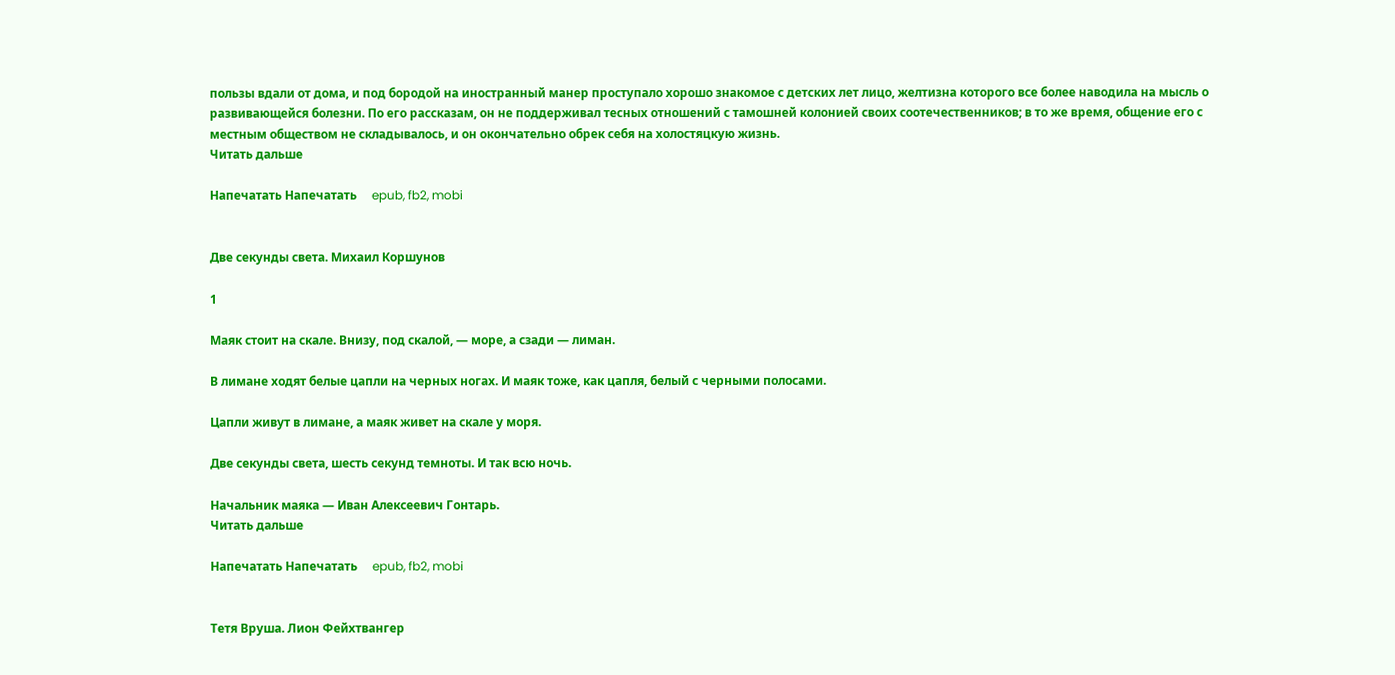пользы вдали от дома, и под бородой на иностранный манер проступало хорошо знакомое с детских лет лицо, желтизна которого все более наводила на мысль о развивающейся болезни. По его рассказам, он не поддерживал тесных отношений с тамошней колонией своих соотечественников; в то же время, общение его с местным обществом не складывалось, и он окончательно обрек себя на холостяцкую жизнь.
Читать дальше

Напечатать Напечатать     epub, fb2, mobi


Две секунды света. Михаил Коршунов

1

Маяк стоит на скале. Внизу, под скалой, — море, а сзади — лиман.

В лимане ходят белые цапли на черных ногах. И маяк тоже, как цапля, белый с черными полосами.

Цапли живут в лимане, а маяк живет на скале у моря.

Две секунды света, шесть секунд темноты. И так всю ночь.

Начальник маяка — Иван Алексеевич Гонтарь.
Читать дальше

Напечатать Напечатать     epub, fb2, mobi


Тетя Вруша. Лион Фейхтвангер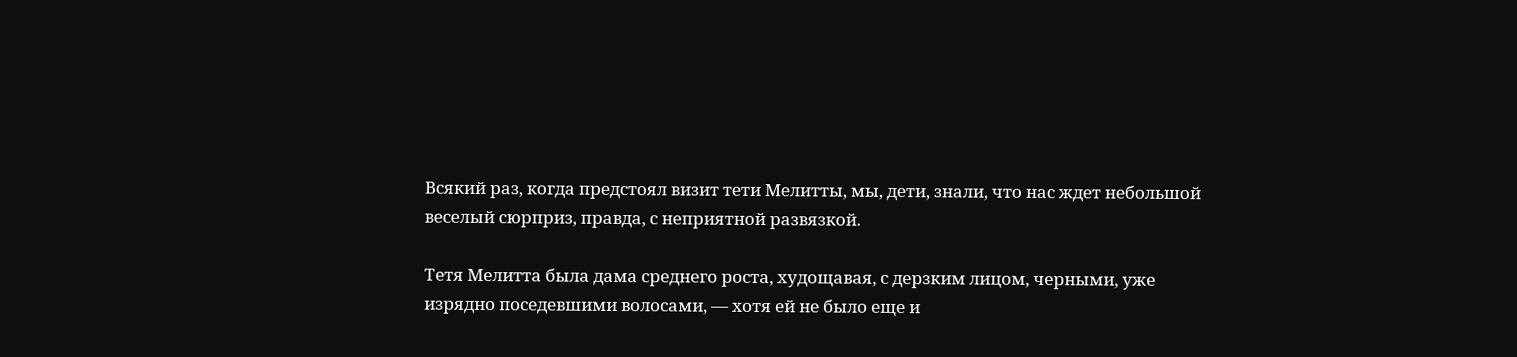Всякий раз, когда предстоял визит тети Мелитты, мы, дети, знали, что нас ждет небольшой веселый сюрприз, правда, с неприятной развязкой.

Тетя Мелитта была дама среднего роста, худощавая, с дерзким лицом, черными, уже изрядно поседевшими волосами, — хотя ей не было еще и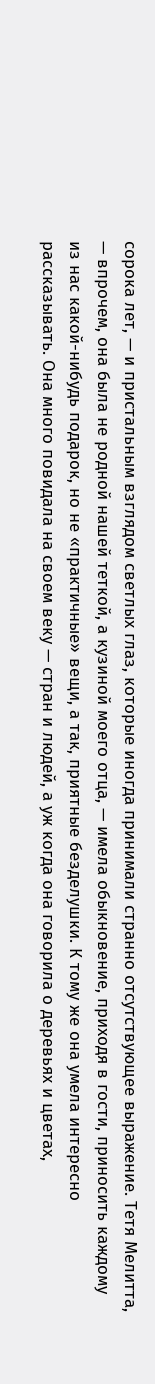сорока лет, — и пристальным взглядом светлых глаз, которые иногда принимали странно отсутствующее выражение. Тетя Мелитта, — впрочем, она была не родной нашей теткой, а кузиной моего отца, — имела обыкновение, приходя в гости, приносить каждому из нас какой-нибудь подарок, но не «практичные» вещи, а так, приятные безделушки. К тому же она умела интересно рассказывать. Она много повидала на своем веку — стран и людей, а уж когда она говорила о деревьях и цветах,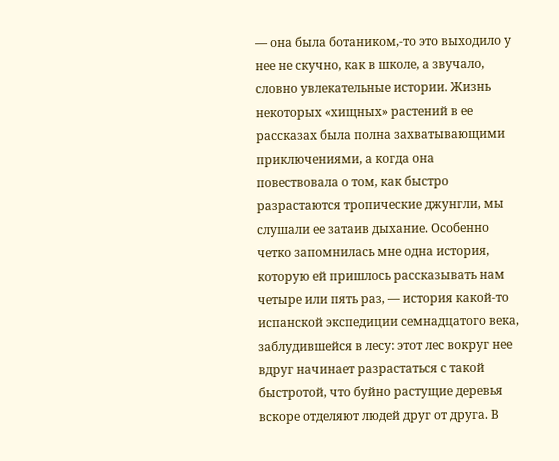— она была ботаником,-то это выходило у нее не скучно, как в школе, а звучало, словно увлекательные истории. Жизнь некоторых «хищных» растений в ее рассказах была полна захватывающими приключениями, а когда она повествовала о том, как быстро разрастаются тропические джунгли, мы слушали ее затаив дыхание. Особенно четко запомнилась мне одна история, которую ей пришлось рассказывать нам четыре или пять раз, — история какой-то испанской экспедиции семнадцатого века, заблудившейся в лесу: этот лес вокруг нее вдруг начинает разрастаться с такой быстротой, что буйно растущие деревья вскоре отделяют людей друг от друга. В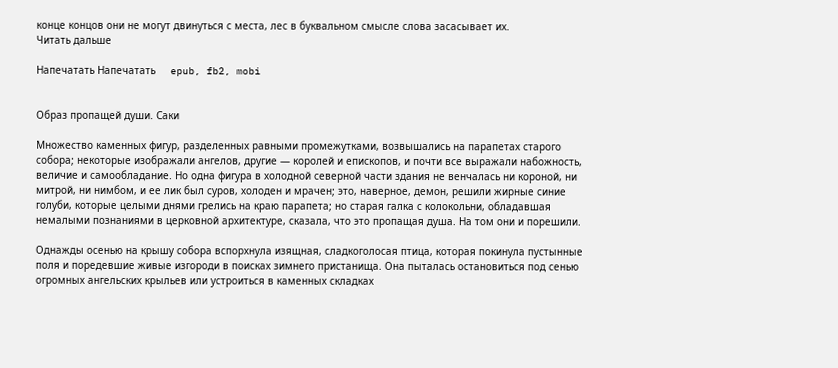конце концов они не могут двинуться с места, лес в буквальном смысле слова засасывает их.
Читать дальше

Напечатать Напечатать     epub, fb2, mobi


Образ пропащей души. Саки

Множество каменных фигур, разделенных равными промежутками, возвышались на парапетах старого собора; некоторые изображали ангелов, другие — королей и епископов, и почти все выражали набожность, величие и самообладание. Но одна фигура в холодной северной части здания не венчалась ни короной, ни митрой, ни нимбом, и ее лик был суров, холоден и мрачен; это, наверное, демон, решили жирные синие голуби, которые целыми днями грелись на краю парапета; но старая галка с колокольни, обладавшая немалыми познаниями в церковной архитектуре, сказала, что это пропащая душа. На том они и порешили.

Однажды осенью на крышу собора вспорхнула изящная, сладкоголосая птица, которая покинула пустынные поля и поредевшие живые изгороди в поисках зимнего пристанища. Она пыталась остановиться под сенью огромных ангельских крыльев или устроиться в каменных складках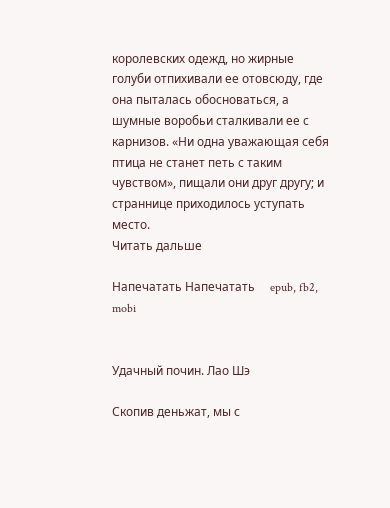королевских одежд, но жирные голуби отпихивали ее отовсюду, где она пыталась обосноваться, а шумные воробьи сталкивали ее с карнизов. «Ни одна уважающая себя птица не станет петь с таким чувством», пищали они друг другу; и страннице приходилось уступать место.
Читать дальше

Напечатать Напечатать     epub, fb2, mobi


Удачный почин. Лао Шэ

Скопив деньжат, мы с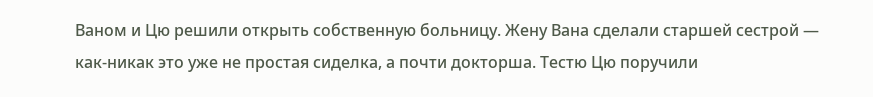Ваном и Цю решили открыть собственную больницу. Жену Вана сделали старшей сестрой — как-никак это уже не простая сиделка, а почти докторша. Тестю Цю поручили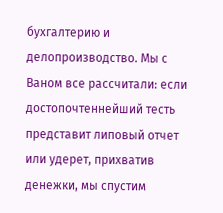бухгалтерию и делопроизводство. Мы с Ваном все рассчитали: если достопочтеннейший тесть представит липовый отчет или удерет, прихватив денежки, мы спустим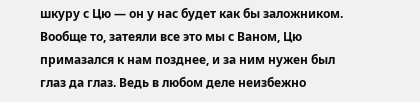шкуру с Цю — он у нас будет как бы заложником. Вообще то, затеяли все это мы с Ваном, Цю примазался к нам позднее, и за ним нужен был глаз да глаз. Ведь в любом деле неизбежно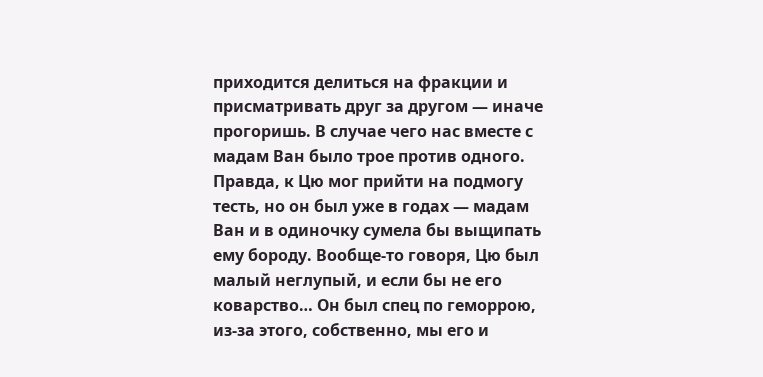приходится делиться на фракции и присматривать друг за другом — иначе прогоришь. В случае чего нас вместе с мадам Ван было трое против одного. Правда, к Цю мог прийти на подмогу тесть, но он был уже в годах — мадам Ван и в одиночку сумела бы выщипать ему бороду. Вообще-то говоря, Цю был малый неглупый, и если бы не его коварство… Он был спец по геморрою, из-за этого, собственно, мы его и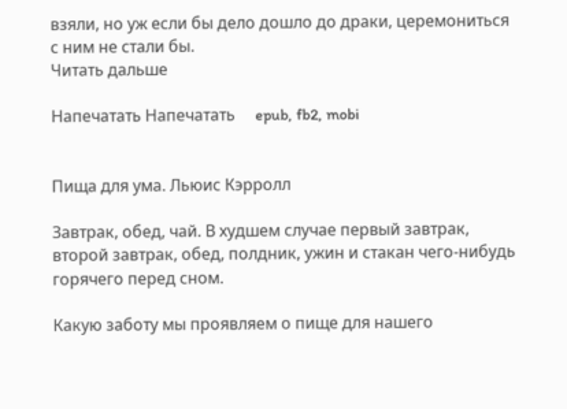взяли, но уж если бы дело дошло до драки, церемониться с ним не стали бы.
Читать дальше

Напечатать Напечатать     epub, fb2, mobi


Пища для ума. Льюис Кэрролл

Завтрак, обед, чай. В худшем случае первый завтрак, второй завтрак, обед, полдник, ужин и стакан чего-нибудь горячего перед сном.

Какую заботу мы проявляем о пище для нашего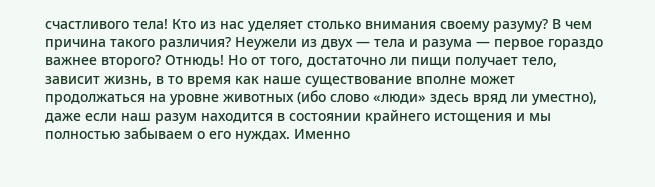счастливого тела! Кто из нас уделяет столько внимания своему разуму? В чем причина такого различия? Неужели из двух — тела и разума — первое гораздо важнее второго? Отнюдь! Но от того, достаточно ли пищи получает тело, зависит жизнь, в то время как наше существование вполне может продолжаться на уровне животных (ибо слово «люди» здесь вряд ли уместно), даже если наш разум находится в состоянии крайнего истощения и мы полностью забываем о его нуждах. Именно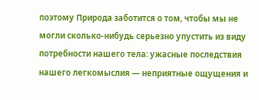поэтому Природа заботится о том, чтобы мы не могли сколько-нибудь серьезно упустить из виду потребности нашего тела: ужасные последствия нашего легкомыслия — неприятные ощущения и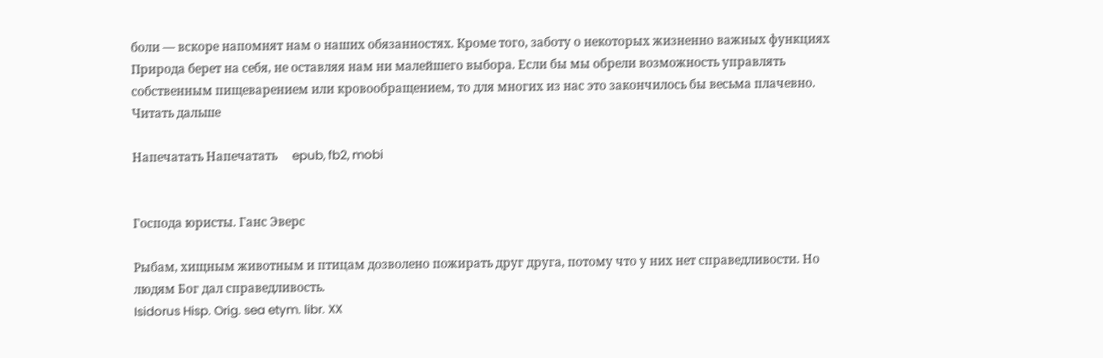боли — вскоре напомнят нам о наших обязанностях. Кроме того, заботу о некоторых жизненно важных функциях Природа берет на себя, не оставляя нам ни малейшего выбора. Если бы мы обрели возможность управлять собственным пищеварением или кровообращением, то для многих из нас это закончилось бы весьма плачевно.
Читать дальше

Напечатать Напечатать     epub, fb2, mobi


Господа юристы. Ганс Эверс

Рыбам, хищным животным и птицам дозволено пожирать друг друга, потому что у них нет справедливости. Но людям Бог дал справедливость.
Isidorus Hisp. Orig. sea etym. libr. XX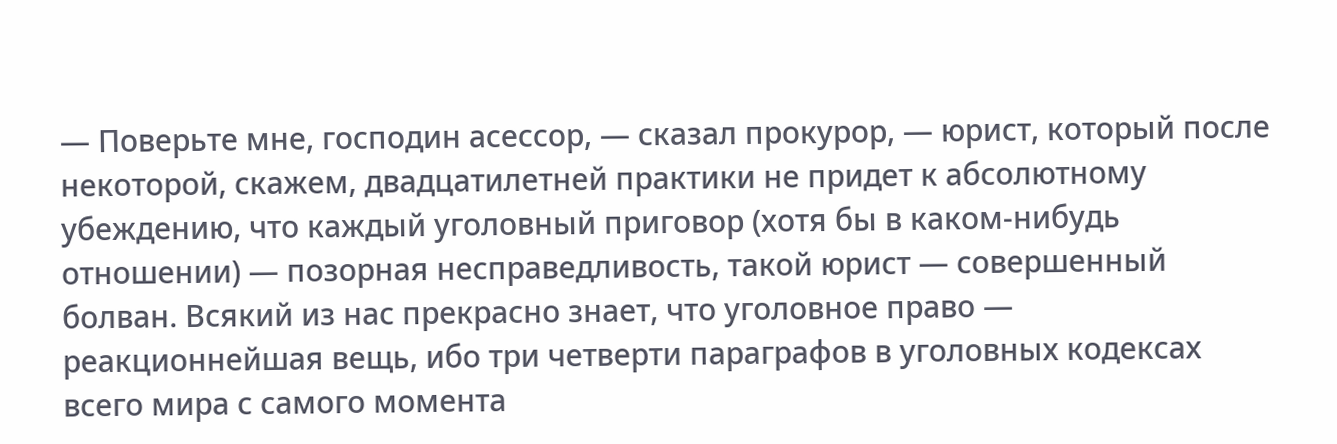— Поверьте мне, господин асессор, — сказал прокурор, — юрист, который после некоторой, скажем, двадцатилетней практики не придет к абсолютному убеждению, что каждый уголовный приговор (хотя бы в каком-нибудь отношении) — позорная несправедливость, такой юрист — совершенный болван. Всякий из нас прекрасно знает, что уголовное право — реакционнейшая вещь, ибо три четверти параграфов в уголовных кодексах всего мира с самого момента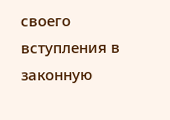своего вступления в законную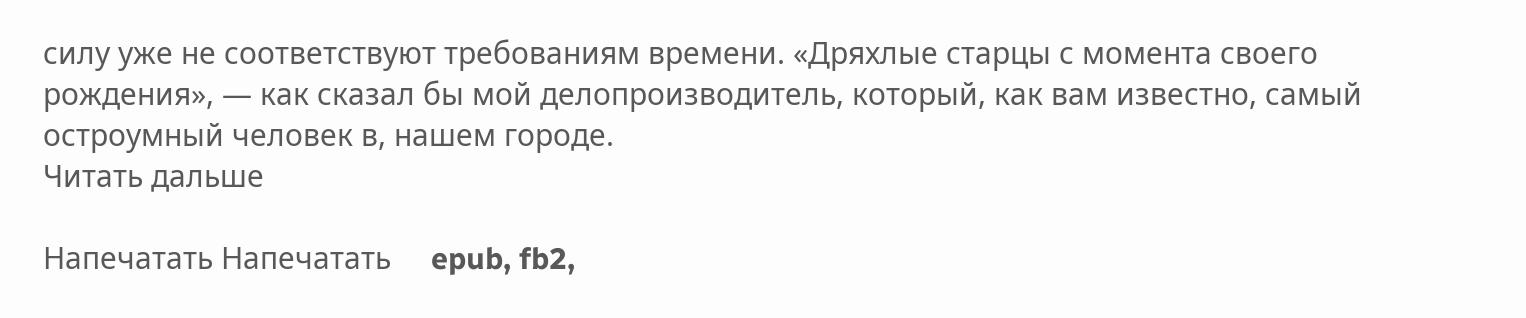силу уже не соответствуют требованиям времени. «Дряхлые старцы с момента своего рождения», — как сказал бы мой делопроизводитель, который, как вам известно, самый остроумный человек в, нашем городе.
Читать дальше

Напечатать Напечатать     epub, fb2,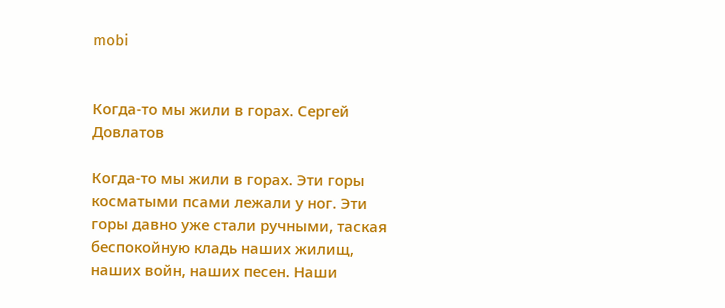mobi


Когда-то мы жили в горах. Сергей Довлатов

Когда-то мы жили в горах. Эти горы косматыми псами лежали у ног. Эти горы давно уже стали ручными, таская беспокойную кладь наших жилищ, наших войн, наших песен. Наши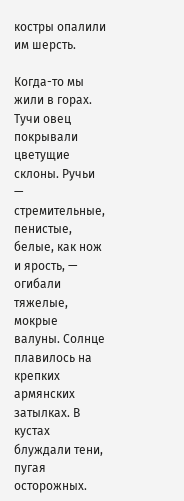костры опалили им шерсть.

Когда-то мы жили в горах. Тучи овец покрывали цветущие склоны. Ручьи — стремительные, пенистые, белые, как нож и ярость, — огибали тяжелые, мокрые валуны. Солнце плавилось на крепких армянских затылках. В кустах блуждали тени, пугая осторожных.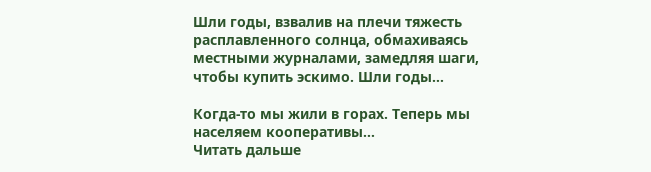Шли годы, взвалив на плечи тяжесть расплавленного солнца, обмахиваясь местными журналами, замедляя шаги, чтобы купить эскимо. Шли годы…

Когда-то мы жили в горах. Теперь мы населяем кооперативы…
Читать дальше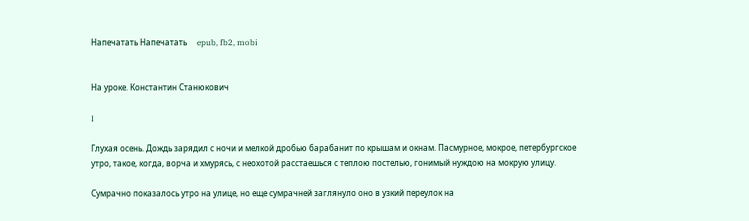Напечатать Напечатать     epub, fb2, mobi


На уроке. Константин Станюкович

I

Глухая осень. Дождь зарядил с ночи и мелкой дробью барабанит по крышам и окнам. Пасмурное, мокрое, петербургское утро, такое, когда, ворча и хмурясь, с неохотой расстаешься с теплою постелью, гонимый нуждою на мокрую улицу.

Сумрачно показалось утро на улице, но еще сумрачней заглянуло оно в узкий переулок на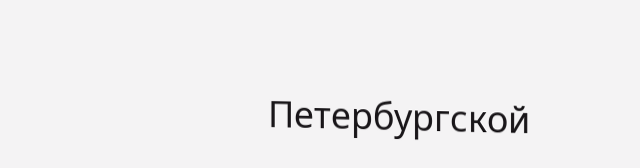Петербургской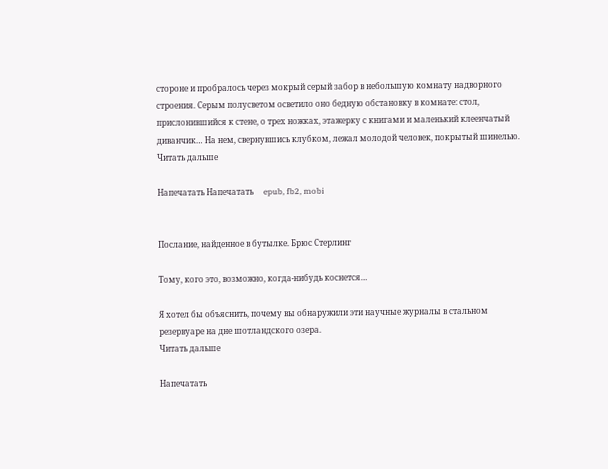стороне и пробралось через мокрый серый забор в небольшую комнату надворного строения. Серым полусветом осветило оно бедную обстановку в комнате: стол, прислонившийся к стене, о трех ножках, этажерку с книгами и маленький клеенчатый диванчик… На нем, свернувшись клубком, лежал молодой человек, покрытый шинелью.
Читать дальше

Напечатать Напечатать     epub, fb2, mobi


Послание, найденное в бутылке. Брюс Стерлинг

Тому, кого это, возможно, когда-нибудь коснется…

Я хотел бы объяснить, почему вы обнаружили эти научные журналы в стальном резервуаре на дне шотландского озера.
Читать дальше

Напечатать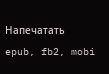Напечатать     epub, fb2, mobi